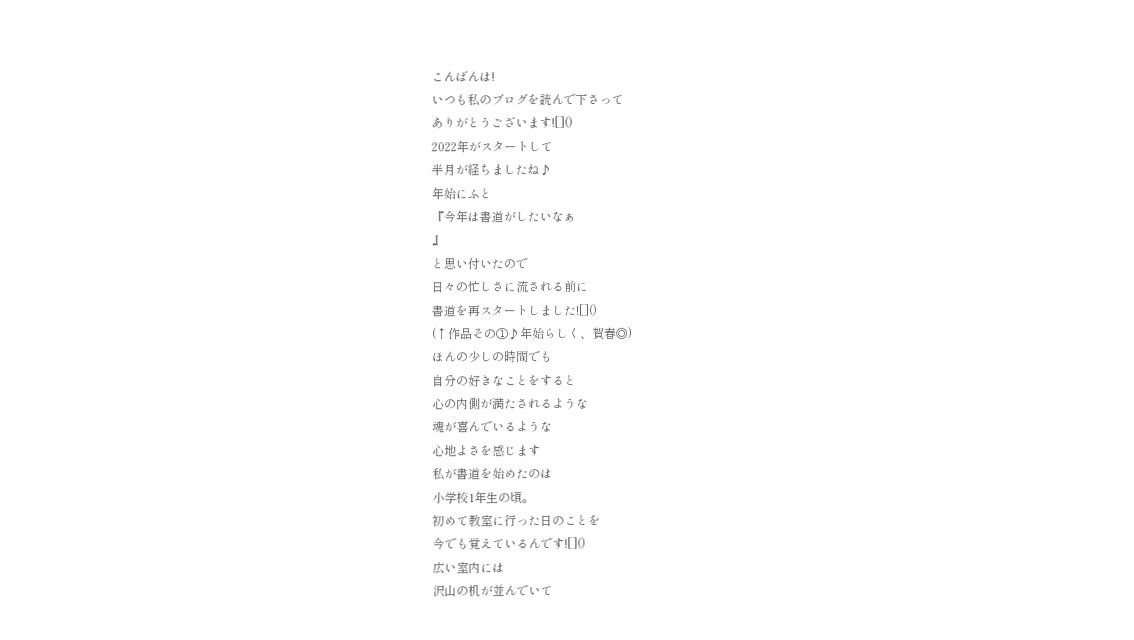こんばんは!
いつも私のブログを読んで下さって
ありがとうございます![]()
2022年がスタートして
半月が経ちましたね♪
年始にふと
『今年は書道がしたいなぁ
』
と思い付いたので
日々の忙しさに流される前に
書道を再スタートしました![]()
(↑作品その①♪年始らしく、賀春◎)
ほんの少しの時間でも
自分の好きなことをすると
心の内側が満たされるような
魂が喜んでいるような
心地よさを感じます
私が書道を始めたのは
小学校1年生の頃。
初めて教室に行った日のことを
今でも覚えているんです![]()
広い室内には
沢山の机が並んでいて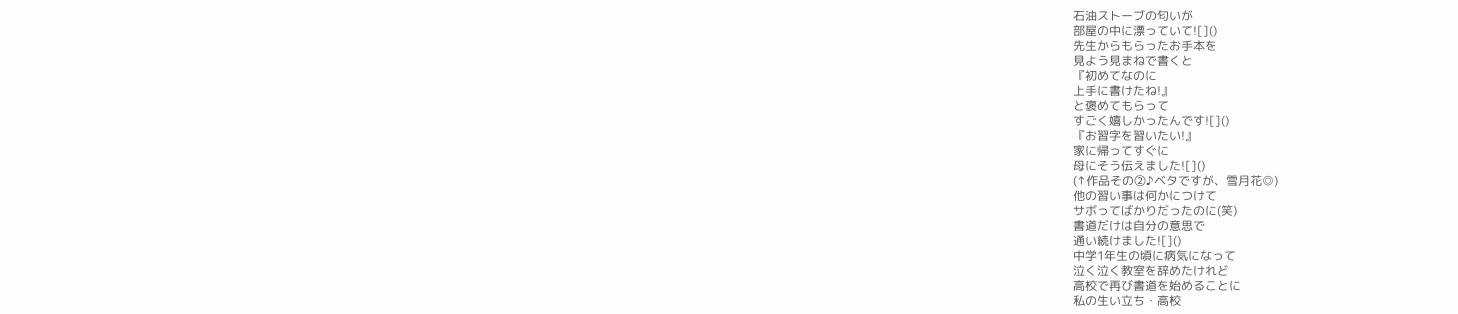石油ストーブの匂いが
部屋の中に漂っていて![]()
先生からもらったお手本を
見よう見まねで書くと
『初めてなのに
上手に書けたね!』
と褒めてもらって
すごく嬉しかったんです![]()
『お習字を習いたい!』
家に帰ってすぐに
母にそう伝えました![]()
(↑作品その②♪ベタですが、雪月花◎)
他の習い事は何かにつけて
サボってばかりだったのに(笑)
書道だけは自分の意思で
通い続けました![]()
中学1年生の頃に病気になって
泣く泣く教室を辞めたけれど
高校で再び書道を始めることに
私の生い立ち・高校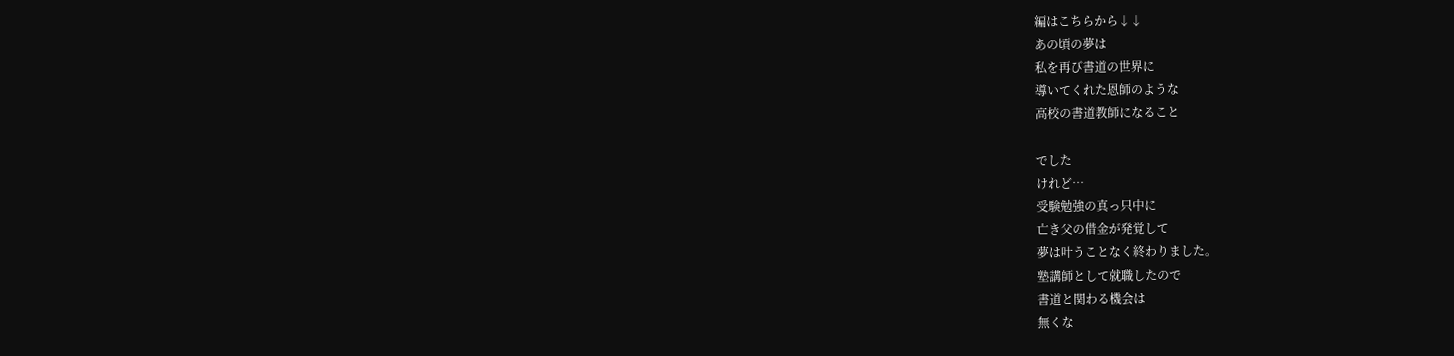編はこちらから↓↓
あの頃の夢は
私を再び書道の世界に
導いてくれた恩師のような
高校の書道教師になること

でした
けれど…
受験勉強の真っ只中に
亡き父の借金が発覚して
夢は叶うことなく終わりました。
塾講師として就職したので
書道と関わる機会は
無くな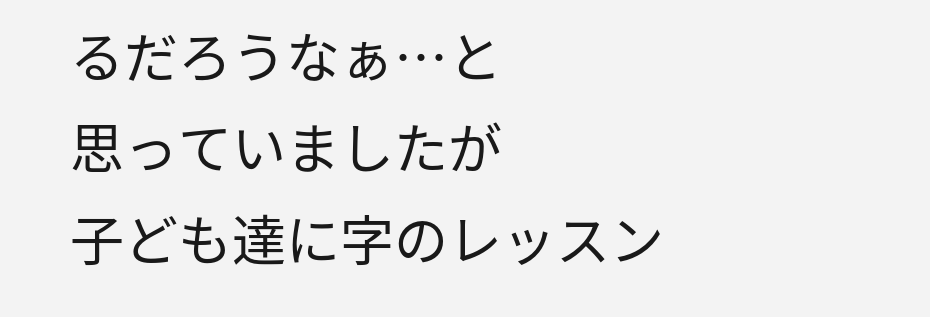るだろうなぁ…と
思っていましたが
子ども達に字のレッスン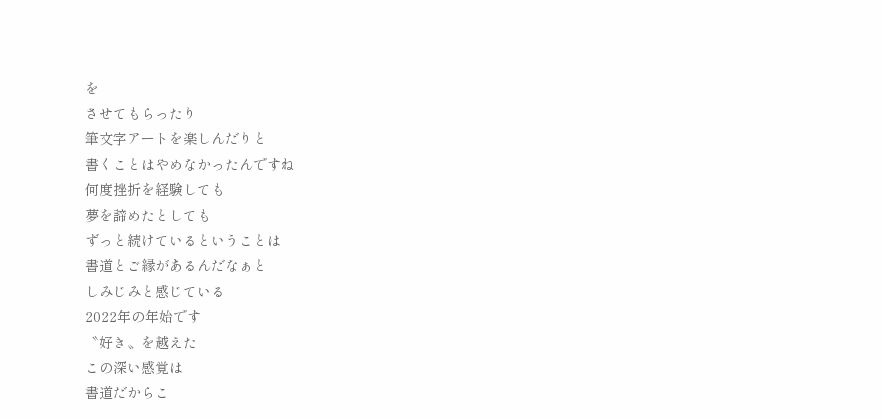を
させてもらったり
筆文字アートを楽しんだりと
書くことはやめなかったんですね
何度挫折を経験しても
夢を諦めたとしても
ずっと続けているということは
書道とご縁があるんだなぁと
しみじみと感じている
2022年の年始です
〝好き〟を越えた
この深い感覚は
書道だからこ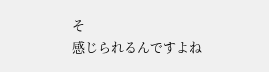そ
感じられるんですよね